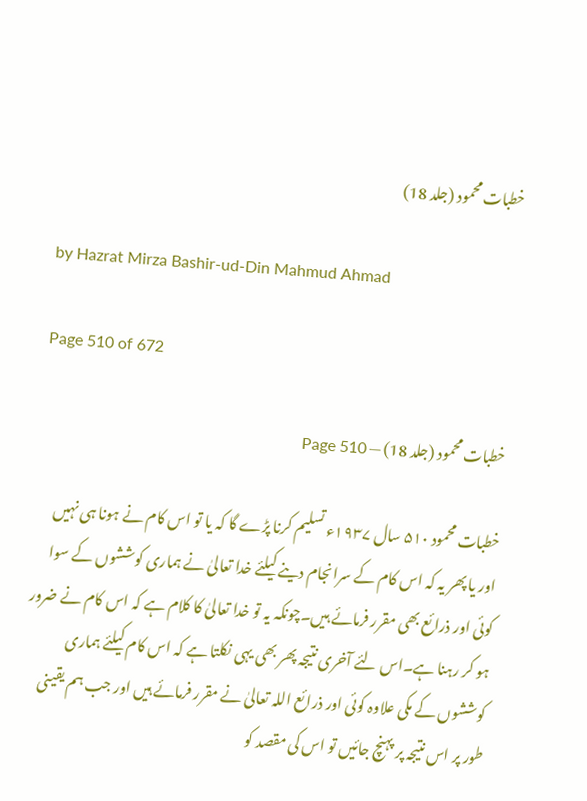خطبات محمود (جلد 18)

by Hazrat Mirza Bashir-ud-Din Mahmud Ahmad

Page 510 of 672

خطبات محمود (جلد 18) — Page 510

خطبات محمود ۵۱۰ سال ۱۹۳۷ء تسلیم کرنا پڑے گا کہ یا تو اس کام نے ہونا ہی نہیں اور یا پھر یہ کہ اس کام کے سرانجام دینے کیلئے خدا تعالیٰ نے ہماری کوششوں کے سوا کوئی اور ذرائع بھی مقرر فرمائے ہیں۔چونکہ یہ تو خدا تعالیٰ کا کلام ہے کہ اس کام نے ضرور ہو کر رہنا ہے۔اس لئے آخری نتیجہ پھر بھی یہی نکلتا ہے کہ اس کام کیلئے ہماری کوششوں کے مکی علاوہ کوئی اور ذرائع اللہ تعالیٰ نے مقرر فرمائے ہیں اور جب ہم یقینی طور پر اس نتیجہ پر پہنچ جائیں تو اس کی مقصد کو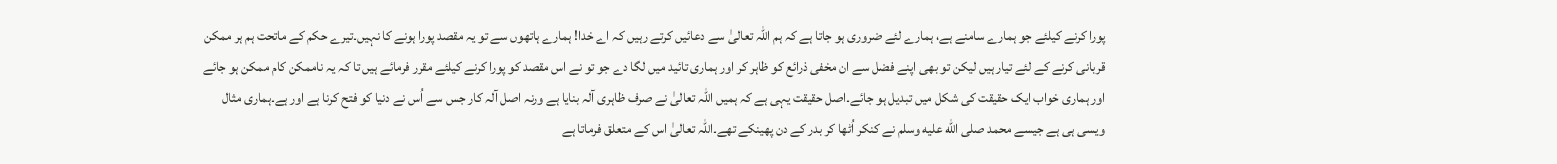پورا کرنے کیلئے جو ہمارے سامنے ہے، ہمارے لئے ضروری ہو جاتا ہے کہ ہم اللہ تعالیٰ سے دعائیں کرتے رہیں کہ اے خدا! ہمارے ہاتھوں سے تو یہ مقصد پورا ہونے کا نہیں۔تیرے حکم کے ماتحت ہم ہر ممکن قربانی کرنے کے لئے تیار ہیں لیکن تو بھی اپنے فضل سے ان مخفی ذرائع کو ظاہر کر اور ہماری تائید میں لگا دے جو تو نے اس مقصد کو پورا کرنے کیلئے مقرر فرمائے ہیں تا کہ یہ ناممکن کام ممکن ہو جائے اور ہماری خواب ایک حقیقت کی شکل میں تبدیل ہو جائے۔اصل حقیقت یہی ہے کہ ہمیں اللہ تعالیٰ نے صرف ظاہری آلہ بنایا ہے ورنہ اصل آلہ کار جس سے اُس نے دنیا کو فتح کرنا ہے اور ہے۔ہماری مثال ویسی ہی ہے جیسے محمد صلى الله عليه وسلم نے کنکر اُٹھا کر بدر کے دن پھینکے تھے۔اللہ تعالیٰ اس کے متعلق فرماتا ہے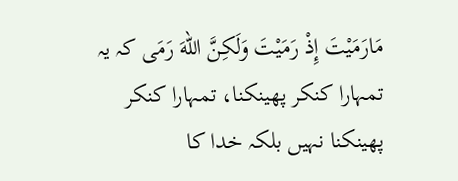مَارَمَيْتَ إِذْ رَمَيْتَ وَلَكِنَّ اللهَ رَمَى کہ یہ تمہارا کنکر پھینکنا، تمہارا کنکر پھینکنا نہیں بلکہ خدا کا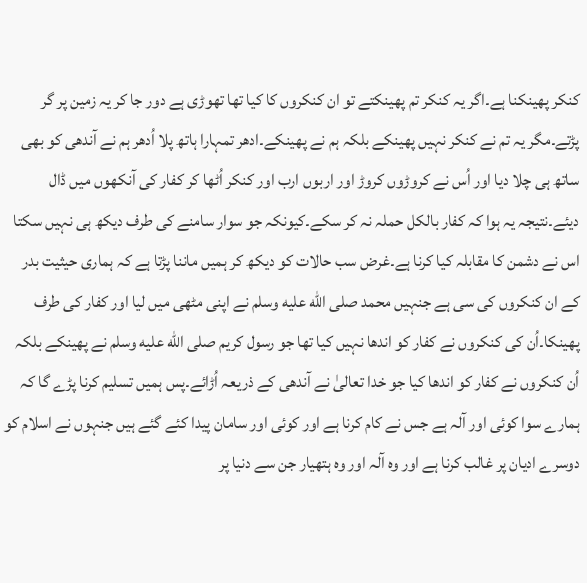کنکر پھینکنا ہے۔اگر یہ کنکر تم پھینکتے تو ان کنکروں کا کیا تھا تھوڑی ہے دور جا کر یہ زمین پر گر پڑتے۔مگر یہ تم نے کنکر نہیں پھینکے بلکہ ہم نے پھینکے۔ادھر تمہارا ہاتھ پلا اُدھر ہم نے آندھی کو بھی ساتھ ہی چلا دیا اور اُس نے کروڑوں کروڑ اور اربوں ارب اور کنکر اُٹھا کر کفار کی آنکھوں میں ڈال دیئے۔نتیجہ یہ ہوا کہ کفار بالکل حملہ نہ کر سکے۔کیونکہ جو سوار سامنے کی طرف دیکھ ہی نہیں سکتا اس نے دشمن کا مقابلہ کیا کرنا ہے۔غرض سب حالات کو دیکھ کر ہمیں ماننا پڑتا ہے کہ ہماری حیثیت بدر کے ان کنکروں کی سی ہے جنہیں محمد صلى الله عليه وسلم نے اپنی مٹھی میں لیا اور کفار کی طرف پھینکا۔اُن کی کنکروں نے کفار کو اندھا نہیں کیا تھا جو رسول کریم صلى الله عليه وسلم نے پھینکے بلکہ اُن کنکروں نے کفار کو اندھا کیا جو خدا تعالیٰ نے آندھی کے ذریعہ اُڑائے۔پس ہمیں تسلیم کرنا پڑے گا کہ ہمارے سوا کوئی اور آلہ ہے جس نے کام کرنا ہے اور کوئی اور سامان پیدا کئے گئے ہیں جنہوں نے اسلام کو دوسرے ادیان پر غالب کرنا ہے اور وہ آلہ اور وہ ہتھیار جن سے دنیا پر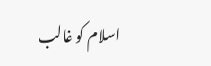اسلام کو غالب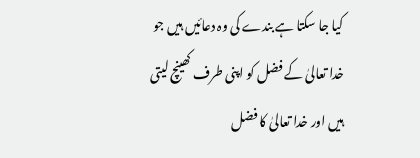کیا جا سکتا ہے بندے کی وہ دعائیں ہیں جو خدا تعالیٰ کے فضل کو اپنی طرف کھینچ لیتی ہیں اور خدا تعالیٰ کا فضل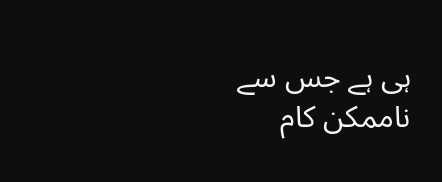ہی ہے جس سے ناممکن کام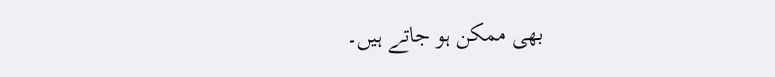بھی ممکن ہو جاتے ہیں۔